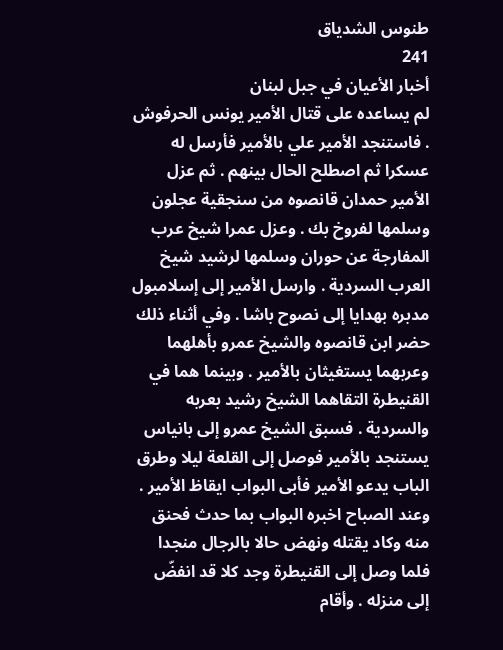طنوس الشدياق
241
أخبار الأعيان في جبل لبنان
لم يساعده على قتال الأمير يونس الحرفوش . فاستنجد الأمير علي بالأمير فأرسل له عسكرا ثم اصطلح الحال بينهم . ثم عزل الأمير حمدان قانصوه من سنجقية عجلون وسلمها لفروخ بك . وعزل عمرا شيخ عرب المفارجة عن حوران وسلمها لرشيد شيخ العرب السردية . وارسل الأمير إلى إسلامبول مدبره بهدايا إلى نصوح باشا . وفي أثناء ذلك حضر ابن قانصوه والشيخ عمرو بأهلهما وعربهما يستغيثان بالأمير . وبينما هما في القنيطرة التقاهما الشيخ رشيد بعربه والسردية . فسبق الشيخ عمرو إلى بانياس يستنجد بالأمير فوصل إلى القلعة ليلا وطرق الباب يدعو الأمير فأبى البواب ايقاظ الأمير . وعند الصباح اخبره البواب بما حدث فحنق منه وكاد يقتله ونهض حالا بالرجال منجدا فلما وصل إلى القنيطرة وجد كلا قد انفضّ إلى منزله . وأقام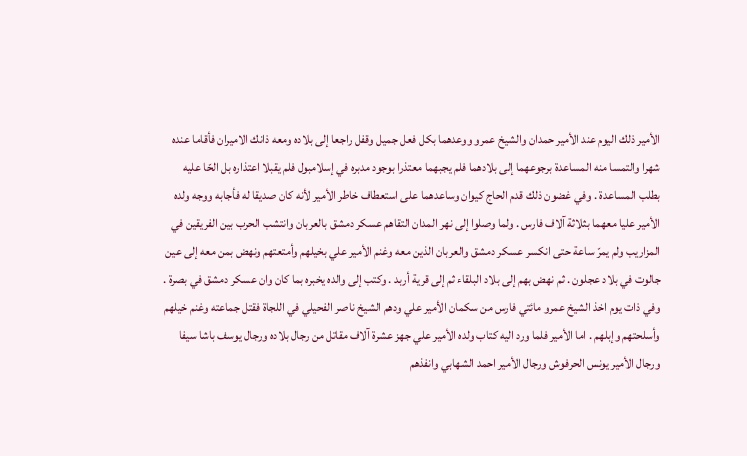الأمير ذلك اليوم عند الأمير حمدان والشيخ عمرو ووعدهما بكل فعل جميل وقفل راجعا إلى بلاده ومعه ذانك الاميران فأقاما عنده شهرا والتمسا منه المساعدة برجوعهما إلى بلادهما فلم يجبهما معتذرا بوجود مدبره في إسلامبول فلم يقبلا اعتذاره بل الحّا عليه بطلب المساعدة . وفي غضون ذلك قدم الحاج كيوان وساعدهما على استعطاف خاطر الأمير لأنه كان صديقا له فأجابه ووجه ولده الأمير عليا معهما بثلاثة آلاف فارس . ولما وصلوا إلى نهر المدان التقاهم عسكر دمشق بالعربان وانتشب الحرب بين الفريقين في المزاريب ولم يمرّ ساعة حتى انكسر عسكر دمشق والعربان الذين معه وغنم الأمير علي بخيلهم وأمتعتهم ونهض بمن معه إلى عين جالوت في بلاد عجلون . ثم نهض بهم إلى بلاد البلقاء ثم إلى قرية أربد . وكتب إلى والده يخبره بما كان وان عسكر دمشق في بصرة . وفي ذات يوم اخذ الشيخ عمرو مائتي فارس من سكمان الأمير علي ودهم الشيخ ناصر الفحيلي في اللجاة فقتل جماعته وغنم خيلهم وأسلحتهم وإبلهم . اما الأمير فلما ورد اليه كتاب ولده الأمير علي جهز عشرة آلاف مقاتل من رجال بلاده ورجال يوسف باشا سيفا ورجال الأمير يونس الحرفوش ورجال الأمير احمد الشهابي وانفذهم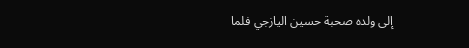إلى ولده صحبة حسين اليازجي فلما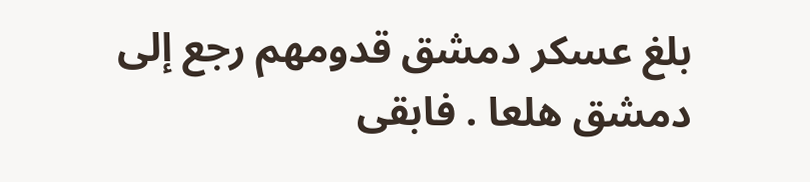بلغ عسكر دمشق قدومهم رجع إلى دمشق هلعا . فابقى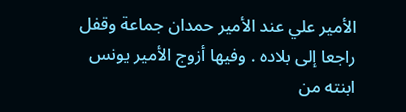الأمير علي عند الأمير حمدان جماعة وقفل راجعا إلى بلاده . وفيها أزوج الأمير يونس ابنته من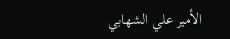الأمير علي الشهابي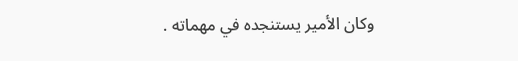وكان الأمير يستنجده في مهماته .